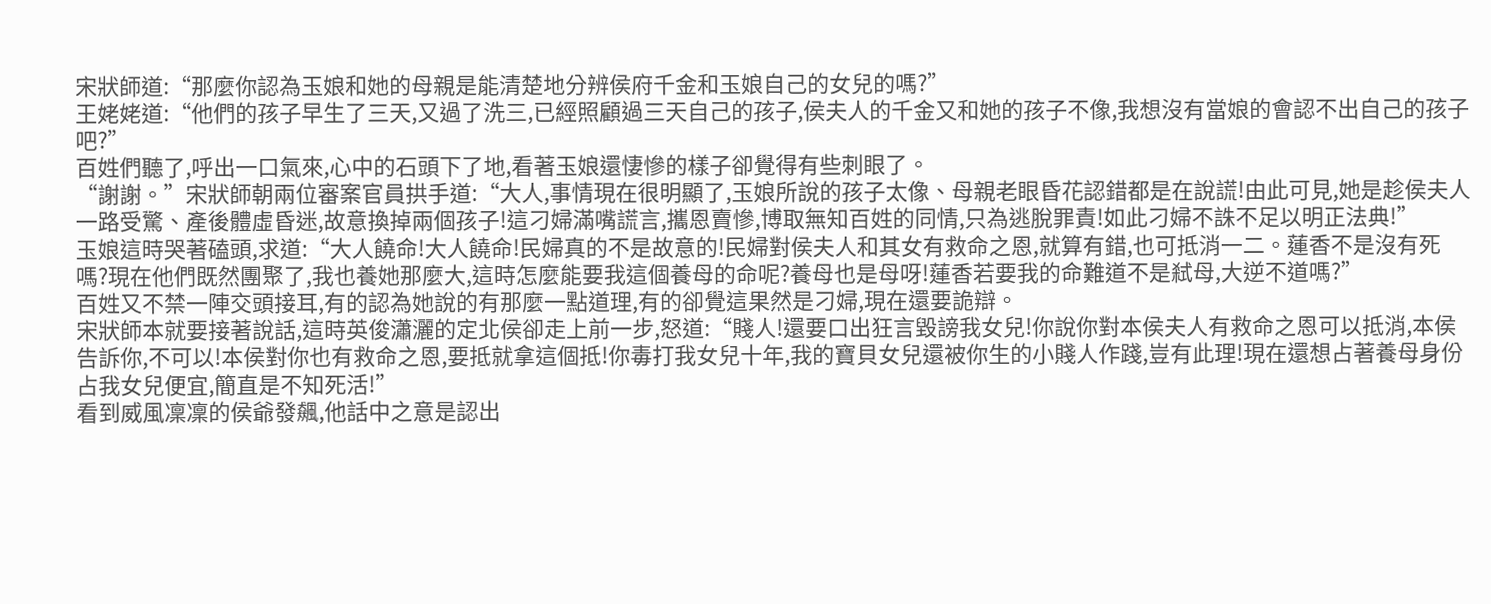宋狀師道:“那麼你認為玉娘和她的母親是能清楚地分辨侯府千金和玉娘自己的女兒的嗎?”
王姥姥道:“他們的孩子早生了三天,又過了洗三,已經照顧過三天自己的孩子,侯夫人的千金又和她的孩子不像,我想沒有當娘的會認不出自己的孩子吧?”
百姓們聽了,呼出一口氣來,心中的石頭下了地,看著玉娘還悽慘的樣子卻覺得有些刺眼了。
“謝謝。”宋狀師朝兩位審案官員拱手道:“大人,事情現在很明顯了,玉娘所說的孩子太像、母親老眼昏花認錯都是在說謊!由此可見,她是趁侯夫人一路受驚、產後體虛昏迷,故意換掉兩個孩子!這刁婦滿嘴謊言,攜恩賣慘,博取無知百姓的同情,只為逃脫罪責!如此刁婦不誅不足以明正法典!”
玉娘這時哭著磕頭,求道:“大人饒命!大人饒命!民婦真的不是故意的!民婦對侯夫人和其女有救命之恩,就算有錯,也可抵消一二。蓮香不是沒有死嗎?現在他們既然團聚了,我也養她那麼大,這時怎麼能要我這個養母的命呢?養母也是母呀!蓮香若要我的命難道不是弒母,大逆不道嗎?”
百姓又不禁一陣交頭接耳,有的認為她說的有那麼一點道理,有的卻覺這果然是刁婦,現在還要詭辯。
宋狀師本就要接著說話,這時英俊瀟灑的定北侯卻走上前一步,怒道:“賤人!還要口出狂言毀謗我女兒!你說你對本侯夫人有救命之恩可以抵消,本侯告訴你,不可以!本侯對你也有救命之恩,要抵就拿這個抵!你毒打我女兒十年,我的寶貝女兒還被你生的小賤人作踐,豈有此理!現在還想占著養母身份占我女兒便宜,簡直是不知死活!”
看到威風凜凜的侯爺發飆,他話中之意是認出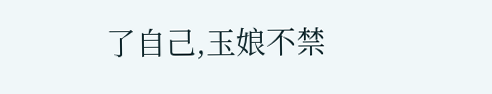了自己,玉娘不禁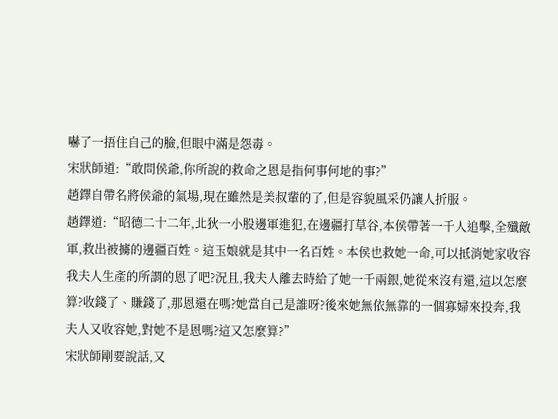嚇了一捂住自己的臉,但眼中滿是怨毒。
宋狀師道:“敢問侯爺,你所說的救命之恩是指何事何地的事?”
趙鐸自帶名將侯爺的氣場,現在雖然是美叔輩的了,但是容貌風采仍讓人折服。
趙鐸道:“昭德二十二年,北狄一小股邊軍進犯,在邊疆打草谷,本侯帶著一千人追擊,全殲敵軍,救出被擄的邊疆百姓。這玉娘就是其中一名百姓。本侯也救她一命,可以抵消她家收容我夫人生產的所謂的恩了吧?況且,我夫人離去時給了她一千兩銀,她從來沒有還,這以怎麼算?收錢了、賺錢了,那恩還在嗎?她當自己是誰呀?後來她無依無靠的一個寡婦來投奔,我夫人又收容她,對她不是恩嗎?這又怎麼算?”
宋狀師剛要說話,又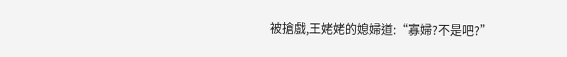被搶戲,王姥姥的媳婦道:“寡婦?不是吧?”